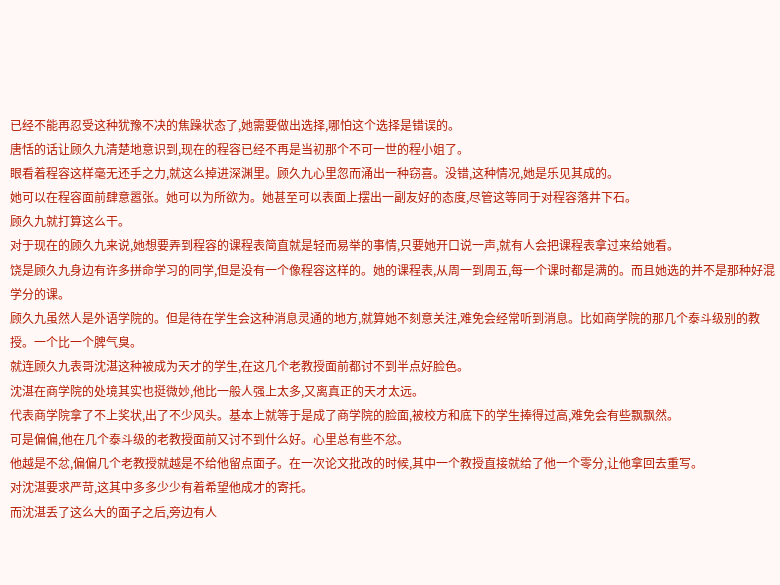已经不能再忍受这种犹豫不决的焦躁状态了,她需要做出选择,哪怕这个选择是错误的。
唐恬的话让顾久九清楚地意识到,现在的程容已经不再是当初那个不可一世的程小姐了。
眼看着程容这样毫无还手之力,就这么掉进深渊里。顾久九心里忽而涌出一种窃喜。没错,这种情况,她是乐见其成的。
她可以在程容面前肆意嚣张。她可以为所欲为。她甚至可以表面上摆出一副友好的态度,尽管这等同于对程容落井下石。
顾久九就打算这么干。
对于现在的顾久九来说,她想要弄到程容的课程表简直就是轻而易举的事情,只要她开口说一声,就有人会把课程表拿过来给她看。
饶是顾久九身边有许多拼命学习的同学,但是没有一个像程容这样的。她的课程表,从周一到周五,每一个课时都是满的。而且她选的并不是那种好混学分的课。
顾久九虽然人是外语学院的。但是待在学生会这种消息灵通的地方,就算她不刻意关注,难免会经常听到消息。比如商学院的那几个泰斗级别的教授。一个比一个脾气臭。
就连顾久九表哥沈湛这种被成为天才的学生,在这几个老教授面前都讨不到半点好脸色。
沈湛在商学院的处境其实也挺微妙,他比一般人强上太多,又离真正的天才太远。
代表商学院拿了不上奖状,出了不少风头。基本上就等于是成了商学院的脸面,被校方和底下的学生捧得过高,难免会有些飘飘然。
可是偏偏,他在几个泰斗级的老教授面前又讨不到什么好。心里总有些不忿。
他越是不忿,偏偏几个老教授就越是不给他留点面子。在一次论文批改的时候,其中一个教授直接就给了他一个零分,让他拿回去重写。
对沈湛要求严苛,这其中多多少少有着希望他成才的寄托。
而沈湛丢了这么大的面子之后,旁边有人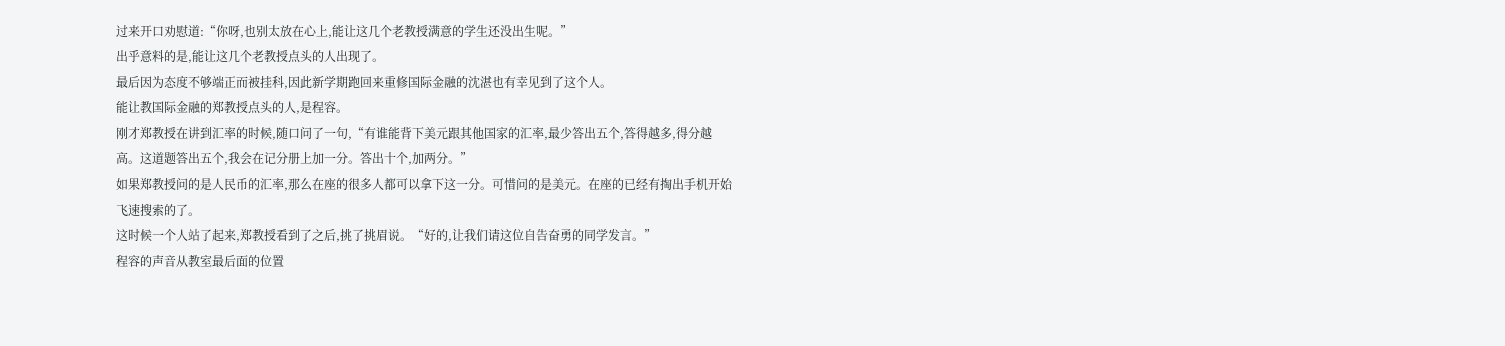过来开口劝慰道:“你呀,也别太放在心上,能让这几个老教授满意的学生还没出生呢。”
出乎意料的是,能让这几个老教授点头的人出现了。
最后因为态度不够端正而被挂科,因此新学期跑回来重修国际金融的沈湛也有幸见到了这个人。
能让教国际金融的郑教授点头的人,是程容。
刚才郑教授在讲到汇率的时候,随口问了一句,“有谁能背下美元跟其他国家的汇率,最少答出五个,答得越多,得分越高。这道题答出五个,我会在记分册上加一分。答出十个,加两分。”
如果郑教授问的是人民币的汇率,那么在座的很多人都可以拿下这一分。可惜问的是美元。在座的已经有掏出手机开始飞速搜索的了。
这时候一个人站了起来,郑教授看到了之后,挑了挑眉说。“好的,让我们请这位自告奋勇的同学发言。”
程容的声音从教室最后面的位置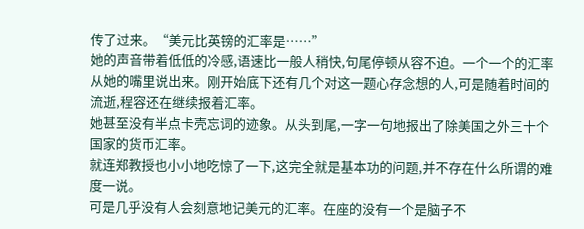传了过来。“美元比英镑的汇率是……”
她的声音带着低低的冷感,语速比一般人稍快,句尾停顿从容不迫。一个一个的汇率从她的嘴里说出来。刚开始底下还有几个对这一题心存念想的人,可是随着时间的流逝,程容还在继续报着汇率。
她甚至没有半点卡壳忘词的迹象。从头到尾,一字一句地报出了除美国之外三十个国家的货币汇率。
就连郑教授也小小地吃惊了一下,这完全就是基本功的问题,并不存在什么所谓的难度一说。
可是几乎没有人会刻意地记美元的汇率。在座的没有一个是脑子不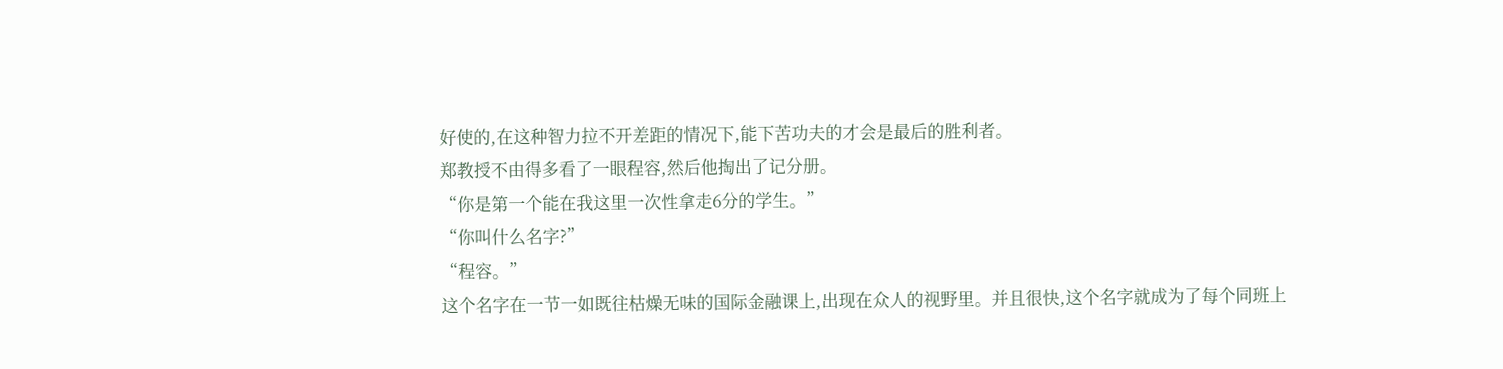好使的,在这种智力拉不开差距的情况下,能下苦功夫的才会是最后的胜利者。
郑教授不由得多看了一眼程容,然后他掏出了记分册。
“你是第一个能在我这里一次性拿走6分的学生。”
“你叫什么名字?”
“程容。”
这个名字在一节一如既往枯燥无味的国际金融课上,出现在众人的视野里。并且很快,这个名字就成为了每个同班上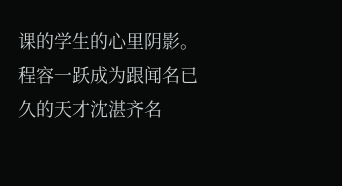课的学生的心里阴影。
程容一跃成为跟闻名已久的天才沈湛齐名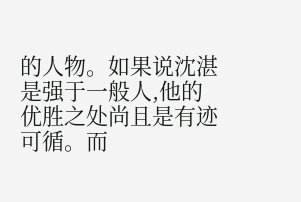的人物。如果说沈湛是强于一般人,他的优胜之处尚且是有迹可循。而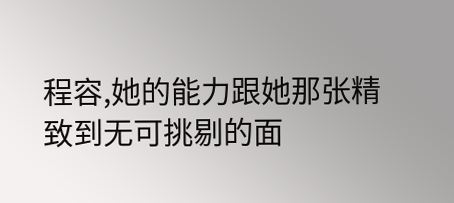程容,她的能力跟她那张精致到无可挑剔的面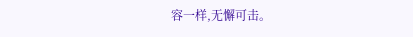容一样,无懈可击。